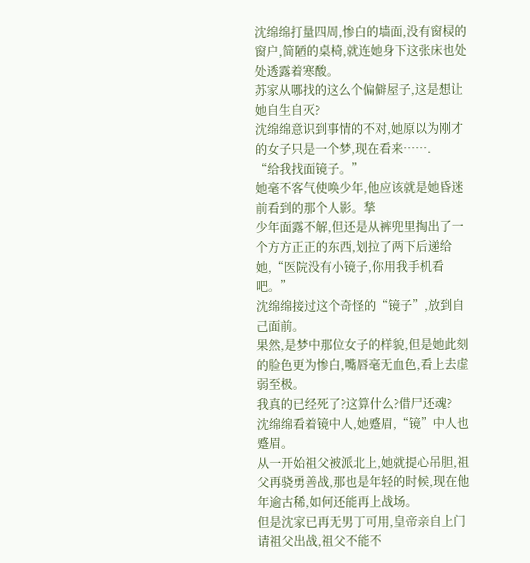沈绵绵打量四周,惨白的墙面,没有窗棂的窗户,简陋的桌椅,就连她身下这张床也处处透露着寒酸。
苏家从哪找的这么个偏僻屋子,这是想让她自生自灭?
沈绵绵意识到事情的不对,她原以为刚才的女子只是一个梦,现在看来…….
“给我找面镜子。”
她毫不客气使唤少年,他应该就是她昏迷前看到的那个人影。揫
少年面露不解,但还是从裤兜里掏出了一个方方正正的东西,划拉了两下后递给她,“医院没有小镜子,你用我手机看吧。”
沈绵绵接过这个奇怪的“镜子”,放到自己面前。
果然,是梦中那位女子的样貌,但是她此刻的脸色更为惨白,嘴唇毫无血色,看上去虚弱至极。
我真的已经死了?这算什么?借尸还魂?
沈绵绵看着镜中人,她蹙眉,“镜”中人也蹙眉。
从一开始祖父被派北上,她就提心吊胆,祖父再骁勇善战,那也是年轻的时候,现在他年逾古稀,如何还能再上战场。
但是沈家已再无男丁可用,皇帝亲自上门请祖父出战,祖父不能不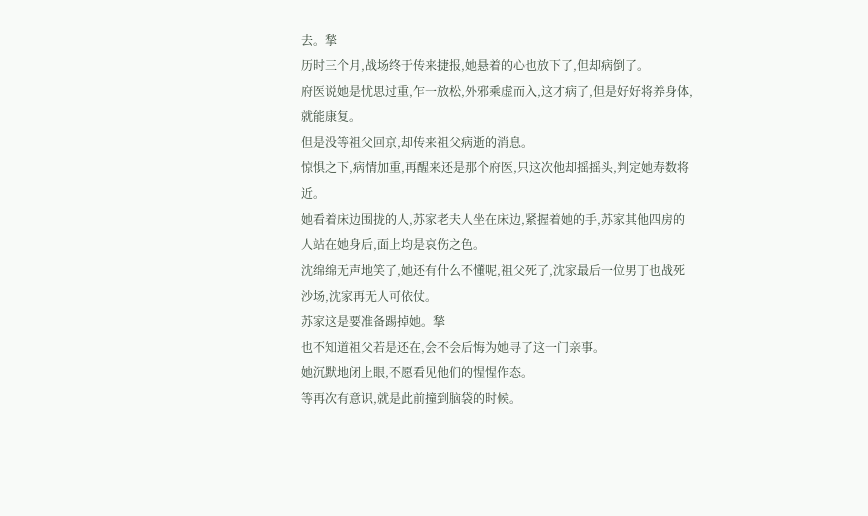去。揫
历时三个月,战场终于传来捷报,她悬着的心也放下了,但却病倒了。
府医说她是忧思过重,乍一放松,外邪乘虚而入,这才病了,但是好好将养身体,就能康复。
但是没等祖父回京,却传来祖父病逝的消息。
惊惧之下,病情加重,再醒来还是那个府医,只这次他却摇摇头,判定她寿数将近。
她看着床边围拢的人,苏家老夫人坐在床边,紧握着她的手,苏家其他四房的人站在她身后,面上均是哀伤之色。
沈绵绵无声地笑了,她还有什么不懂呢,祖父死了,沈家最后一位男丁也战死沙场,沈家再无人可依仗。
苏家这是要准备踢掉她。揫
也不知道祖父若是还在,会不会后悔为她寻了这一门亲事。
她沉默地闭上眼,不愿看见他们的惺惺作态。
等再次有意识,就是此前撞到脑袋的时候。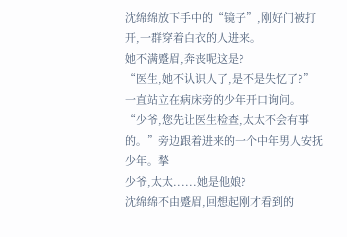沈绵绵放下手中的“镜子”,刚好门被打开,一群穿着白衣的人进来。
她不满蹙眉,奔丧呢这是?
“医生,她不认识人了,是不是失忆了?”一直站立在病床旁的少年开口询问。
“少爷,您先让医生检查,太太不会有事的。”旁边跟着进来的一个中年男人安抚少年。揫
少爷,太太......她是他娘?
沈绵绵不由蹙眉,回想起刚才看到的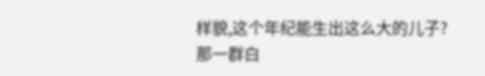样貌,这个年纪能生出这么大的儿子?
那一群白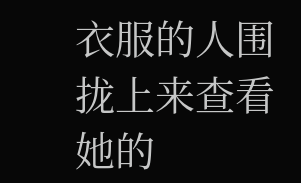衣服的人围拢上来查看她的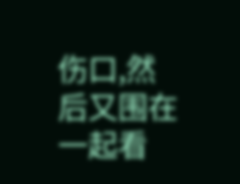伤口,然后又围在一起看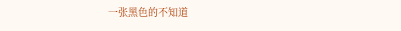一张黑色的不知道